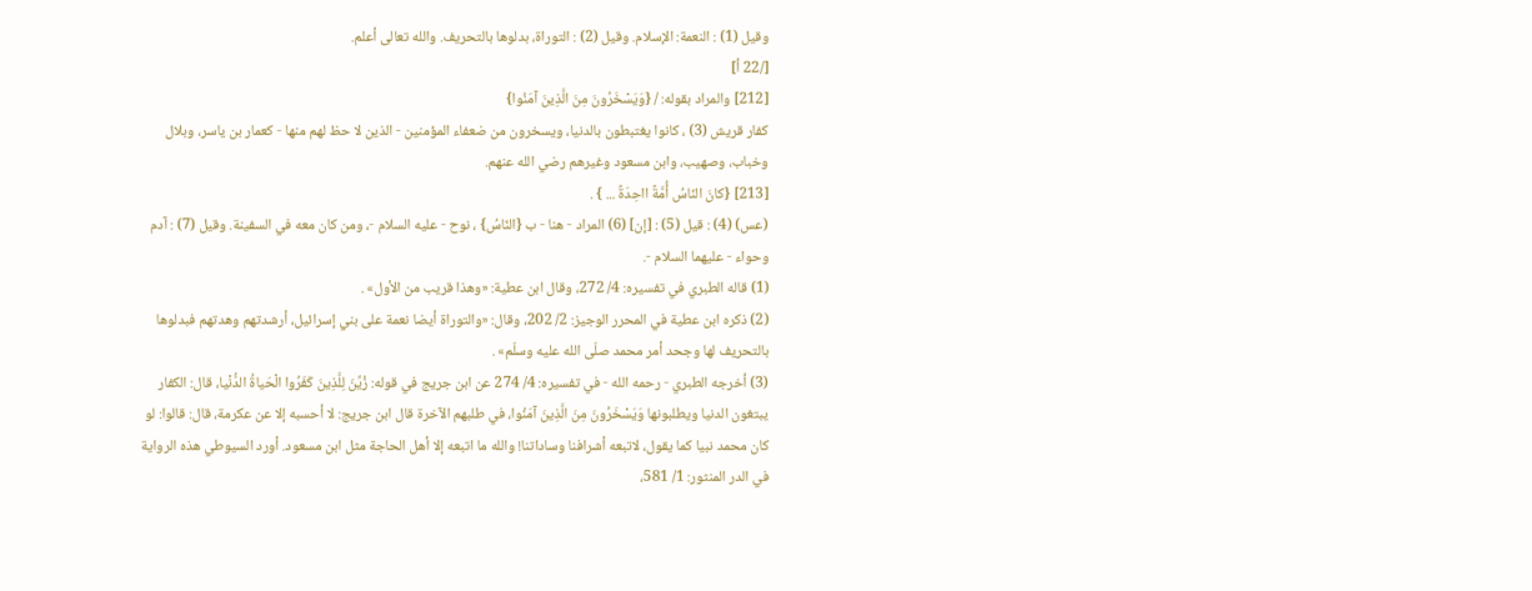وقيل (1) : النعمة: الإسلام. وقيل (2) : التوراة، بدلوها بالتحريف. والله تعالى أعلم.
[/22 أ]
[212] والمراد بقوله: / {وَيَسْخَرُونَ مِنَ الَّذِينَ آمَنُوا}
كفار قريش (3) ، كانوا يغتبطون بالدنيا، ويسخرون من ضعفاء المؤمنين - الذين لا حظ لهم منها - كعمار بن ياسر، وبلال وخباب، وصهيب، وابن مسعود وغيرهم رضي الله عنهم.
[213] {كانَ النّاسُ أُمَّةً ااحِدَةً ... } .
(عس) (4) : قيل (5) : [إن] (6) المراد - هنا - ب {النّاسُ} ، نوح - عليه السلام -، ومن كان معه في السفينة. وقيل (7) : آدم وحواء - عليهما السلام -.
(1) قاله الطبري في تفسيره: 4/ 272، وقال ابن عطية: «وهذا قريب من الأول» .
(2) ذكره ابن عطية في المحرر الوجيز: 2/ 202، وقال: «والتوراة أيضا نعمة على بني إسرائيل، أرشدتهم وهدتهم فبدلوها بالتحريف لها وجحد أمر محمد صلّى الله عليه وسلّم» .
(3) أخرجه الطبري - رحمه الله - في تفسيره: 4/ 274 عن ابن جريج في قوله: زُيِّنَ لِلَّذِينَ كَفَرُوا الْحَياةُ الدُّنْيا، قال: الكفار يبتغون الدنيا ويطلبونها وَيَسْخَرُونَ مِنَ الَّذِينَ آمَنُوا، في طلبهم الآخرة قال ابن جريج: لا أحسبه إلا عن عكرمة، قال: قالوا: لو كان محمد نبيا كما يقول، لاتبعه أشرافنا وساداتنا! والله ما اتبعه إلا أهل الحاجة مثل ابن مسعود. أورد السيوطي هذه الرواية في الدر المنثور: 1/ 581،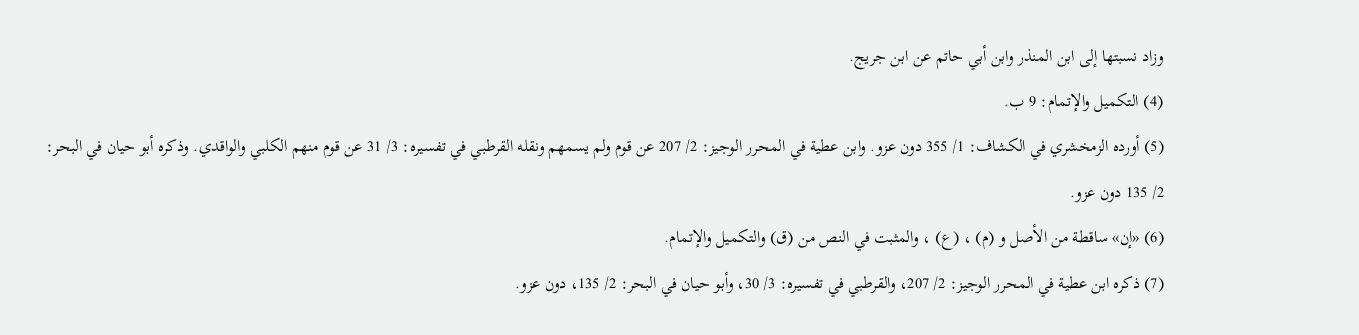وزاد نسبتها إلى ابن المنذر وابن أبي حاتم عن ابن جريج.
(4) التكميل والإتمام: 9 ب.
(5) أورده الزمخشري في الكشاف: 1/ 355 دون عزو. وابن عطية في المحرر الوجيز: 2/ 207 عن قوم ولم يسمهم ونقله القرطبي في تفسيره: 3/ 31 عن قوم منهم الكلبي والواقدي. وذكره أبو حيان في البحر: 2/ 135 دون عزو.
(6) «إن» ساقطة من الأصل و (م) ، (ع) ، والمثبت في النص من (ق) والتكميل والإتمام.
(7) ذكره ابن عطية في المحرر الوجيز: 2/ 207، والقرطبي في تفسيره: 3/ 30، وأبو حيان في البحر: 2/ 135، دون عزو.